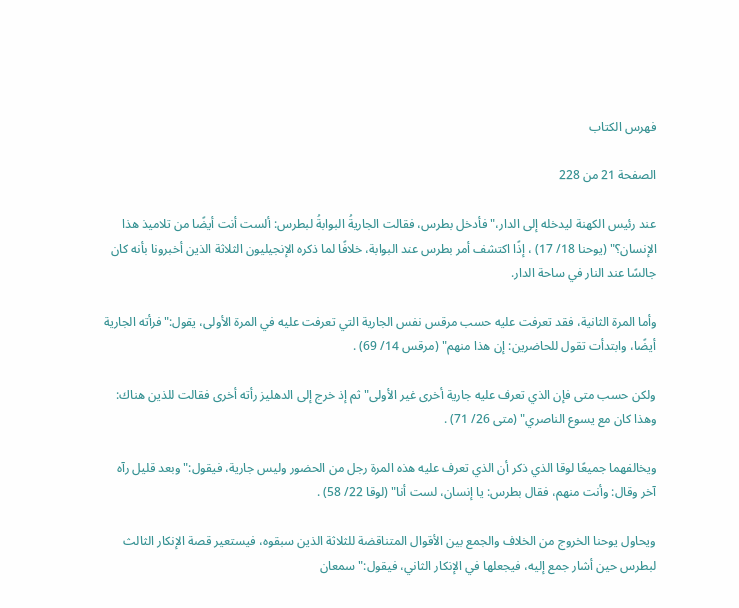فهرس الكتاب

الصفحة 21 من 228

عند رئيس الكهنة ليدخله إلى الدار،"فأدخل بطرس، فقالت الجاريةُ البوابةُ لبطرس: ألست أنت أيضًا من تلاميذ هذا الإنسان؟" (يوحنا 18/ 17) ، إذًا اكتشف أمر بطرس عند البوابة، خلافًا لما ذكره الإنجيليون الثلاثة الذين أخبرونا بأنه كان جالسًا عند النار في ساحة الدار.

وأما المرة الثانية، فقد تعرفت عليه حسب مرقس نفس الجارية التي تعرفت عليه في المرة الأولى، يقول:"فرأته الجارية أيضًا، وابتدأت تقول للحاضرين: إن هذا منهم" (مرقس 14/ 69) .

ولكن حسب متى فإن الذي تعرف عليه جارية أخرى غير الأولى"ثم إذ خرج إلى الدهليز رأته أخرى فقالت للذين هناك: وهذا كان مع يسوع الناصري" (متى 26/ 71) .

ويخالفهما جميعًا لوقا الذي ذكر أن الذي تعرف عليه هذه المرة رجل من الحضور وليس جارية، فيقول:"وبعد قليل رآه آخر وقال: وأنت منهم، فقال بطرس: يا إنسان، لست أنا" (لوقا 22/ 58) .

ويحاول يوحنا الخروج من الخلاف والجمع بين الأقوال المتناقضة للثلاثة الذين سبقوه، فيستعير قصة الإنكار الثالث لبطرس حين أشار جمع إليه، فيجعلها في الإنكار الثاني، فيقول:"سمعان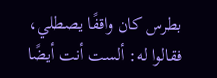بطرس كان واقفًا يصطلي، فقالوا له: ألست أنت أيضًا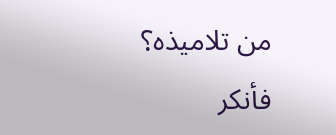من تلاميذه؟ فأنكر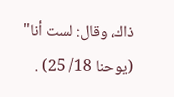ذاك، وقال: لست أنا" (يوحنا 18/ 25) .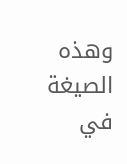وهذه الصيغة في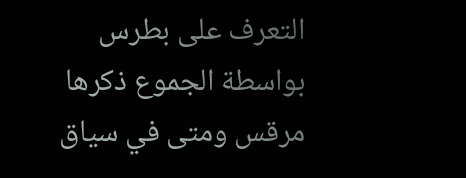التعرف على بطرس بواسطة الجموع ذكرها مرقس ومتى في سياق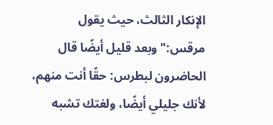الإنكار الثالث، حيث يقول مرقس:"وبعد قليل أيضًا قال الحاضرون لبطرس: حقًا أنت منهم، لأنك جليلي أيضًا، ولغتك تشبه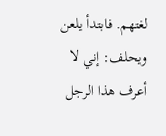لغتهم. فابتدأ يلعن ويحلف: إني لا أعرف هذا الرجل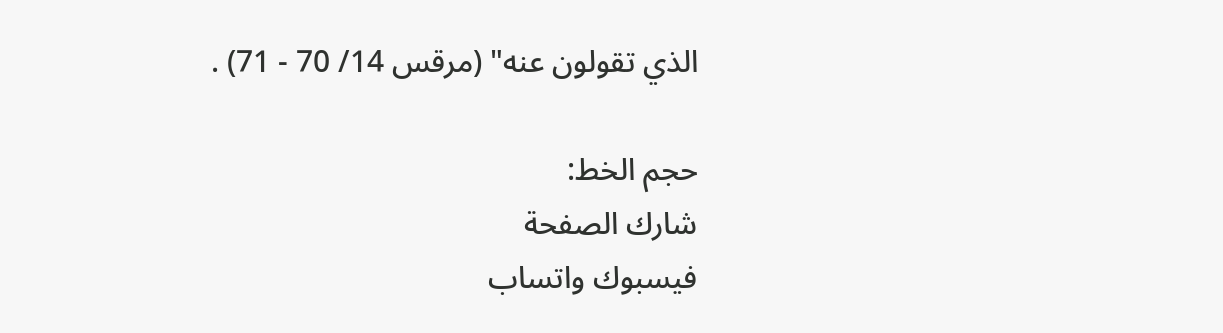الذي تقولون عنه" (مرقس 14/ 70 - 71) .

حجم الخط:
شارك الصفحة
فيسبوك واتساب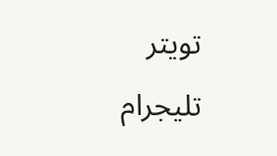تويتر تليجرام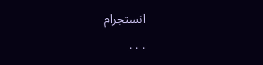انستجرام
. . .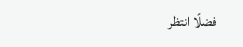فضلًا انتظر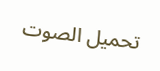تحميل الصوت